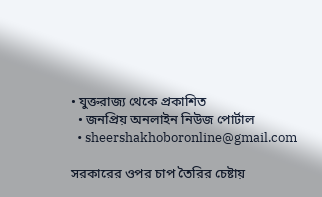• যুক্তরাজ্য থেকে প্রকাশিত
  • জনপ্রিয় অনলাইন নিউজ পোর্টাল
  • sheershakhoboronline@gmail.com

সরকারের ওপর চাপ তৈরির চেষ্টায়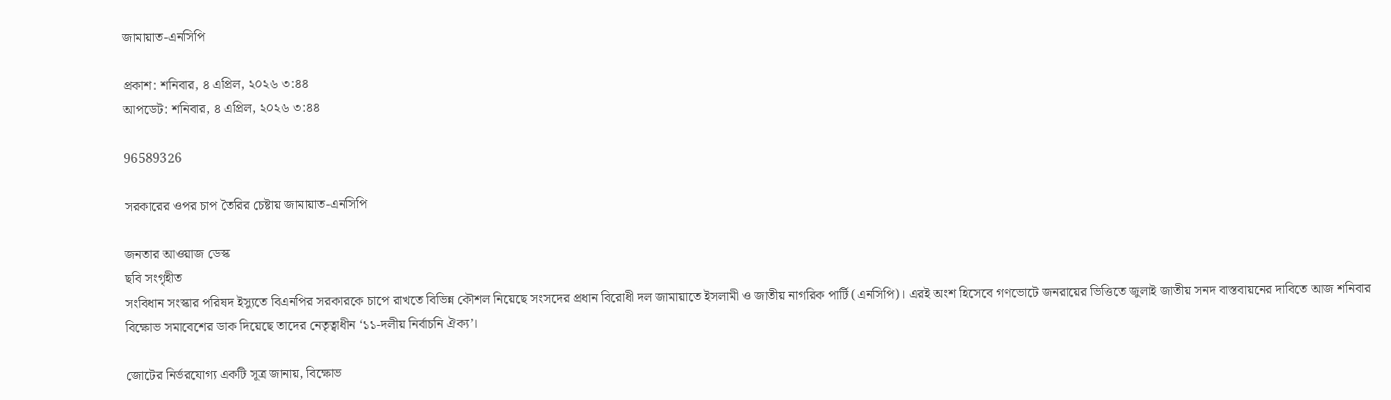জামায়াত-এনসিপি

প্রকাশ: শনিবার, ৪ এপ্রিল, ২০২৬ ৩:৪৪
আপডেট: শনিবার, ৪ এপ্রিল, ২০২৬ ৩:৪৪

96589326

সরকারের ওপর চাপ তৈরির চেষ্টায় জামায়াত-এনসিপি

জনতার আওয়াজ ডেস্ক
ছবি সংগৃহীত
সংবিধান সংস্কার পরিষদ ইস্যুতে বিএনপির সরকারকে চাপে রাখতে বিভিন্ন কৌশল নিয়েছে সংসদের প্রধান বিরোধী দল জামায়াতে ইসলামী ও জাতীয় নাগরিক পার্টি (এনসিপি)। এরই অংশ হিসেবে গণভোটে জনরায়ের ভিত্তিতে জুলাই জাতীয় সনদ বাস্তবায়নের দাবিতে আজ শনিবার বিক্ষোভ সমাবেশের ডাক দিয়েছে তাদের নেতৃত্বাধীন ‘১১-দলীয় নির্বাচনি ঐক্য’।

জোটের নির্ভরযোগ্য একটি সূত্র জানায়, বিক্ষোভ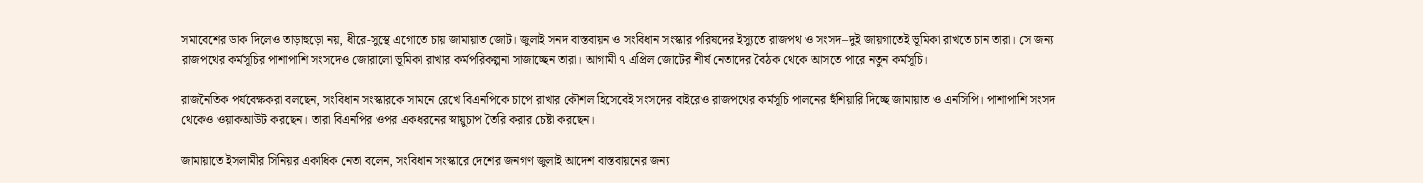সমাবেশের ডাক দিলেও তাড়াহুড়ো নয়, ধীরে-সুস্থে এগোতে চায় জামায়াত জোট। জুলাই সনদ বাস্তবায়ন ও সংবিধান সংস্কার পরিষদের ইস্যুতে রাজপথ ও সংসদ–দুই জায়গাতেই ভূমিকা রাখতে চান তারা। সে জন্য রাজপথের কর্মসূচির পাশাপাশি সংসদেও জোরালো ভূমিকা রাখার কর্মপরিকল্পনা সাজাচ্ছেন তারা। আগামী ৭ এপ্রিল জোটের শীর্ষ নেতাদের বৈঠক থেকে আসতে পারে নতুন কর্মসূচি।

রাজনৈতিক পর্যবেক্ষকরা বলছেন, সংবিধান সংস্কারকে সামনে রেখে বিএনপিকে চাপে রাখার কৌশল হিসেবেই সংসদের বাইরেও রাজপথের কর্মসূচি পালনের হুঁশিয়ারি দিচ্ছে জামায়াত ও এনসিপি। পাশাপাশি সংসদ থেকেও ওয়াকআউট করছেন। তারা বিএনপির ওপর একধরনের স্নায়ুচাপ তৈরি করার চেষ্টা করছেন।

জামায়াতে ইসলামীর সিনিয়র একাধিক নেতা বলেন, সংবিধান সংস্কারে দেশের জনগণ জুলাই আদেশ বাস্তবায়নের জন্য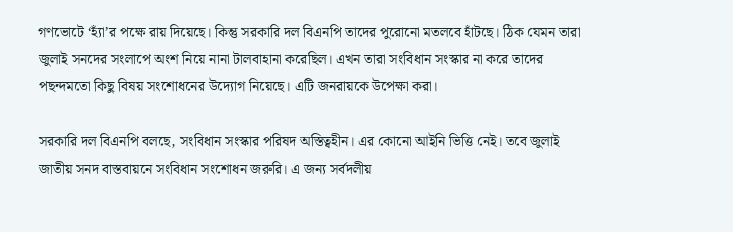গণভোটে ‘হ্যাঁ’র পক্ষে রায় দিয়েছে। কিন্তু সরকারি দল বিএনপি তাদের পুরোনো মতলবে হাঁটছে। ঠিক যেমন তারা জুলাই সনদের সংলাপে অংশ নিয়ে নানা টালবাহানা করেছিল। এখন তারা সংবিধান সংস্কার না করে তাদের পছন্দমতো কিছু বিষয় সংশোধনের উদ্যোগ নিয়েছে। এটি জনরায়কে উপেক্ষা করা।

সরকারি দল বিএনপি বলছে, সংবিধান সংস্কার পরিষদ অস্তিত্বহীন। এর কোনো আইনি ভিত্তি নেই। তবে জুলাই জাতীয় সনদ বাস্তবায়নে সংবিধান সংশোধন জরুরি। এ জন্য সর্বদলীয়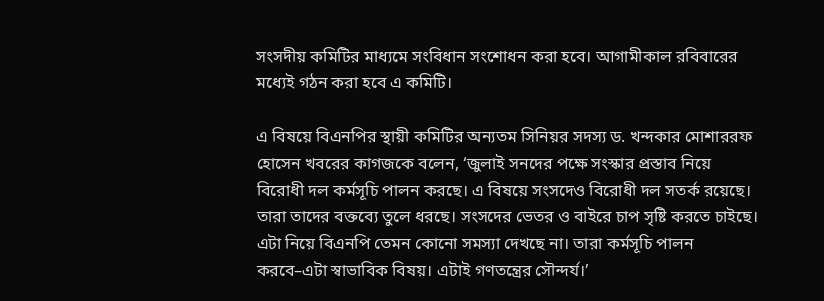সংসদীয় কমিটির মাধ্যমে সংবিধান সংশোধন করা হবে। আগামীকাল রবিবারের মধ্যেই গঠন করা হবে এ কমিটি।

এ বিষয়ে বিএনপির স্থায়ী কমিটির অন্যতম সিনিয়র সদস্য ড. খন্দকার মোশাররফ হোসেন খবরের কাগজকে বলেন, ‘জুলাই সনদের পক্ষে সংস্কার প্রস্তাব নিয়ে বিরোধী দল কর্মসূচি পালন করছে। এ বিষয়ে সংসদেও বিরোধী দল সতর্ক রয়েছে। তারা তাদের বক্তব্যে তুলে ধরছে। সংসদের ভেতর ও বাইরে চাপ সৃষ্টি করতে চাইছে। এটা নিয়ে বিএনপি তেমন কোনো সমস্যা দেখছে না। তারা কর্মসূচি পালন করবে–এটা স্বাভাবিক বিষয়। এটাই গণতন্ত্রের সৌন্দর্য।’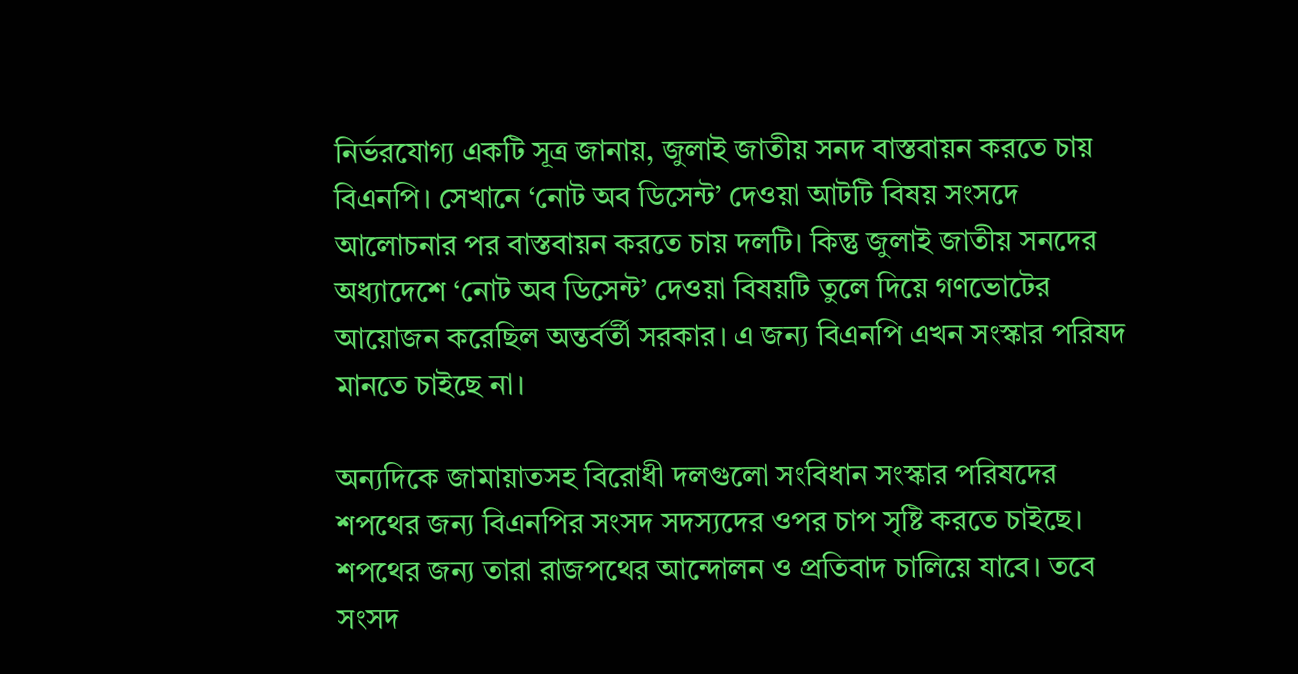নির্ভরযোগ্য একটি সূত্র জানায়, জুলাই জাতীয় সনদ বাস্তবায়ন করতে চায় বিএনপি। সেখানে ‘নোট অব ডিসেন্ট’ দেওয়া আটটি বিষয় সংসদে আলোচনার পর বাস্তবায়ন করতে চায় দলটি। কিন্তু জুলাই জাতীয় সনদের অধ্যাদেশে ‘নোট অব ডিসেন্ট’ দেওয়া বিষয়টি তুলে দিয়ে গণভোটের আয়োজন করেছিল অন্তর্বর্তী সরকার। এ জন্য বিএনপি এখন সংস্কার পরিষদ মানতে চাইছে না।

অন্যদিকে জামায়াতসহ বিরোধী দলগুলো সংবিধান সংস্কার পরিষদের শপথের জন্য বিএনপির সংসদ সদস্যদের ওপর চাপ সৃষ্টি করতে চাইছে। শপথের জন্য তারা রাজপথের আন্দোলন ও প্রতিবাদ চালিয়ে যাবে। তবে সংসদ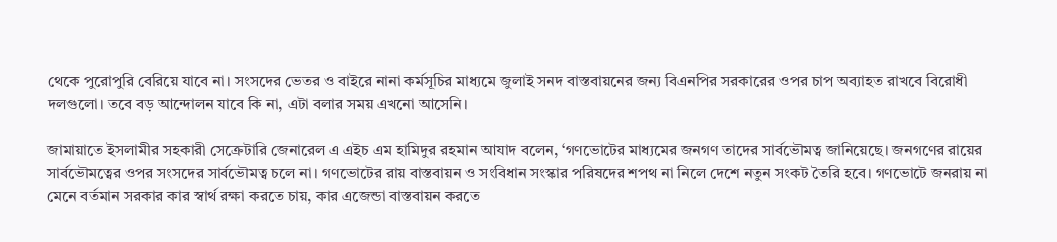থেকে পুরোপুরি বেরিয়ে যাবে না। সংসদের ভেতর ও বাইরে নানা কর্মসূচির মাধ্যমে জুলাই সনদ বাস্তবায়নের জন্য বিএনপির সরকারের ওপর চাপ অব্যাহত রাখবে বিরোধী দলগুলো। তবে বড় আন্দোলন যাবে কি না, এটা বলার সময় এখনো আসেনি।

জামায়াতে ইসলামীর সহকারী সেক্রেটারি জেনারেল এ এইচ এম হামিদুর রহমান আযাদ বলেন, ‘গণভোটের মাধ্যমের জনগণ তাদের সার্বভৌমত্ব জানিয়েছে। জনগণের রায়ের সার্বভৌমত্বের ওপর সংসদের সার্বভৌমত্ব চলে না। গণভোটের রায় বাস্তবায়ন ও সংবিধান সংস্কার পরিষদের শপথ না নিলে দেশে নতুন সংকট তৈরি হবে। গণভোটে জনরায় না মেনে বর্তমান সরকার কার স্বার্থ রক্ষা করতে চায়, কার এজেন্ডা বাস্তবায়ন করতে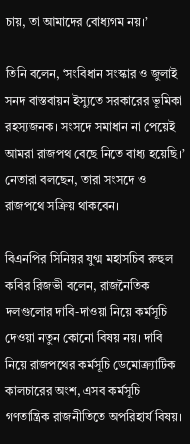চায়, তা আমাদের বোধ্যগম নয়।’

তিনি বলেন, ‘সংবিধান সংস্কার ও জুলাই সনদ বাস্তবায়ন ইস্যুতে সরকারের ভূমিকা রহস্যজনক। সংসদে সমাধান না পেয়েই আমরা রাজপথ বেছে নিতে বাধ্য হয়েছি।’ নেতারা বলছেন, তারা সংসদে ও রাজপথে সক্রিয় থাকবেন।

বিএনপির সিনিয়র যুগ্ম মহাসচিব রুহুল কবির রিজভী বলেন, রাজনৈতিক দলগুলোর দাবি-দাওয়া নিয়ে কর্মসূচি দেওয়া নতুন কোনো বিষয় নয়। দাবি নিয়ে রাজপথের কর্মসূচি ডেমোক্র্যাটিক কালচারের অংশ, এসব কর্মসূচি গণতান্ত্রিক রাজনীতিতে অপরিহার্য বিষয়।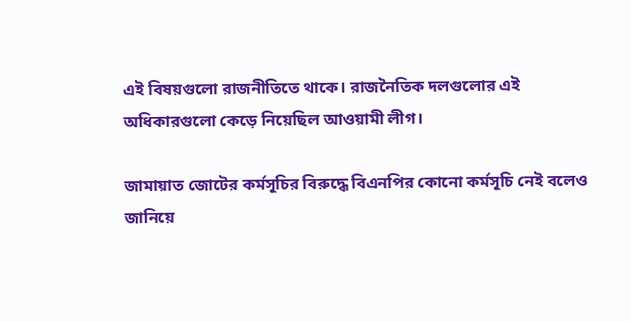এই বিষয়গুলো রাজনীতিতে থাকে। রাজনৈতিক দলগুলোর এই অধিকারগুলো কেড়ে নিয়েছিল আওয়ামী লীগ।

জামায়াত জোটের কর্মসূচির বিরুদ্ধে বিএনপির কোনো কর্মসূচি নেই বলেও জানিয়ে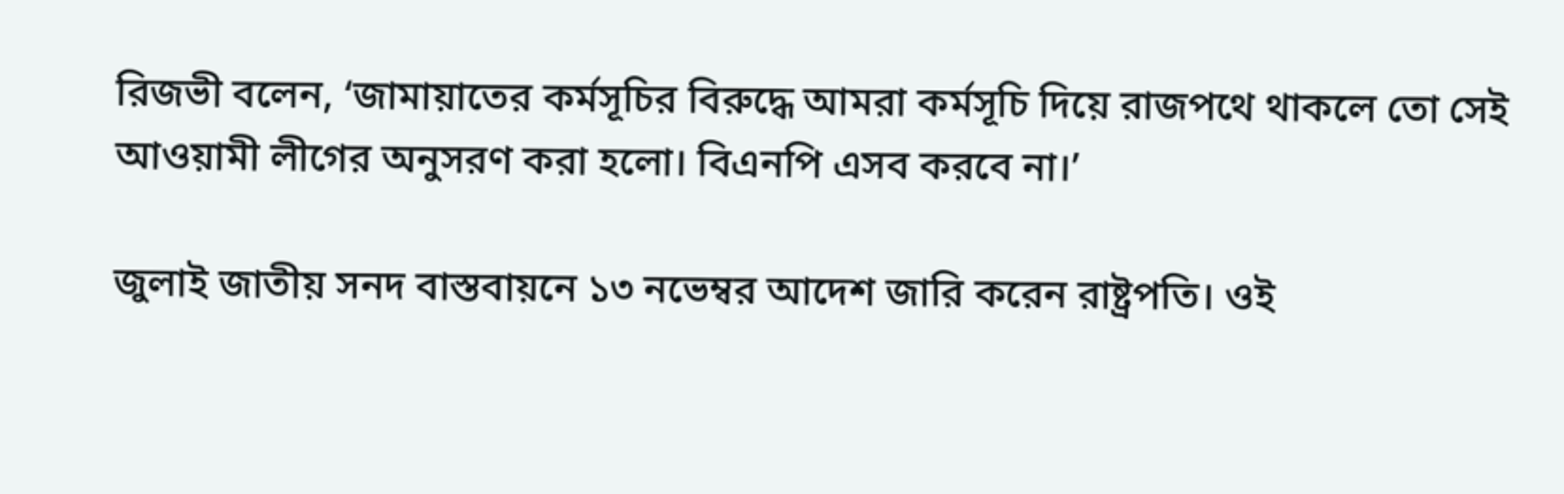রিজভী বলেন, ‘জামায়াতের কর্মসূচির বিরুদ্ধে আমরা কর্মসূচি দিয়ে রাজপথে থাকলে তো সেই আওয়ামী লীগের অনুসরণ করা হলো। বিএনপি এসব করবে না।’

জুলাই জাতীয় সনদ বাস্তবায়নে ১৩ নভেম্বর আদেশ জারি করেন রাষ্ট্রপতি। ওই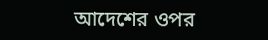আদেশের ওপর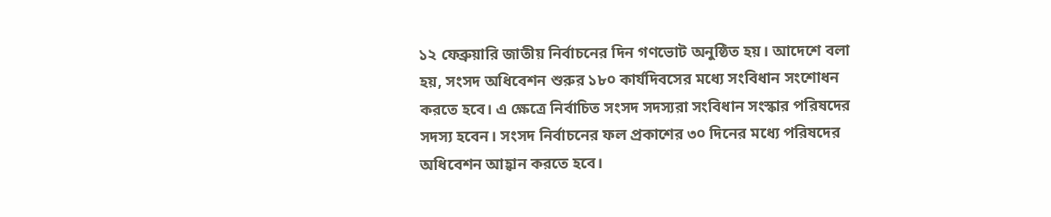১২ ফেব্রুয়ারি জাতীয় নির্বাচনের দিন গণভোট অনুষ্ঠিত হয়। আদেশে বলা হয়, সংসদ অধিবেশন শুরুর ১৮০ কার্যদিবসের মধ্যে সংবিধান সংশোধন করতে হবে। এ ক্ষেত্রে নির্বাচিত সংসদ সদস্যরা সংবিধান সংস্কার পরিষদের সদস্য হবেন। সংসদ নির্বাচনের ফল প্রকাশের ৩০ দিনের মধ্যে পরিষদের অধিবেশন আহ্বান করতে হবে।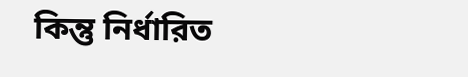কিন্তু নির্ধারিত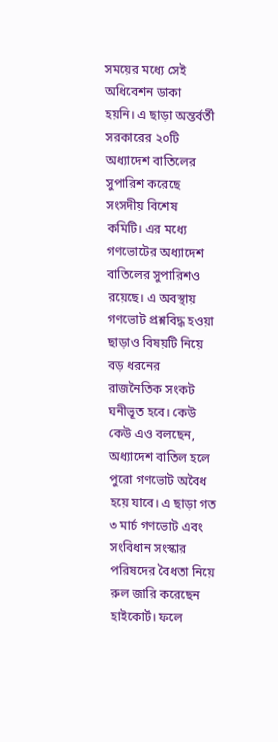সময়ের মধ্যে সেই অধিবেশন ডাকা হয়নি। এ ছাড়া অন্তর্বর্তী সরকারের ২০টি অধ্যাদেশ বাতিলের সুপারিশ করেছে সংসদীয় বিশেষ কমিটি। এর মধ্যে গণভোটের অধ্যাদেশ বাতিলের সুপারিশও রয়েছে। এ অবস্থায় গণভোট প্রশ্নবিদ্ধ হওয়া ছাড়াও বিষয়টি নিয়ে বড় ধরনের রাজনৈতিক সংকট ঘনীভূত হবে। কেউ কেউ এও বলছেন, অধ্যাদেশ বাতিল হলে পুরো গণভোট অবৈধ হয়ে যাবে। এ ছাড়া গত ৩ মার্চ গণভোট এবং সংবিধান সংস্কার পরিষদের বৈধতা নিয়ে রুল জারি করেছেন হাইকোর্ট। ফলে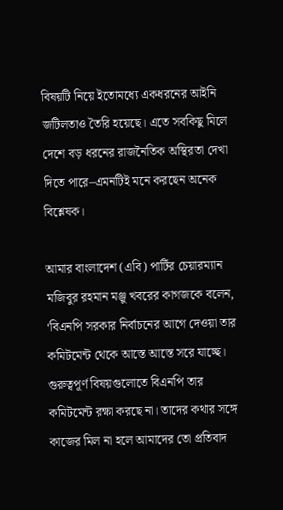বিষয়টি নিয়ে ইতোমধ্যে একধরনের আইনি জটিলতাও তৈরি হয়েছে। এতে সবকিছু মিলে দেশে বড় ধরনের রাজনৈতিক অস্থিরতা দেখা দিতে পারে–এমনটিই মনে করছেন অনেক বিশ্লেষক।

আমার বাংলাদেশ (এবি) পার্টির চেয়ারম্যান মজিবুর রহমান মঞ্জু খবরের কাগজকে বলেন, ‘বিএনপি সরকার নির্বাচনের আগে দেওয়া তার কমিটমেন্ট থেকে আস্তে আস্তে সরে যাচ্ছে। গুরুত্বপূর্ণ বিষয়গুলোতে বিএনপি তার কমিটমেন্ট রক্ষা করছে না। তাদের কথার সঙ্গে কাজের মিল না হলে আমাদের তো প্রতিবাদ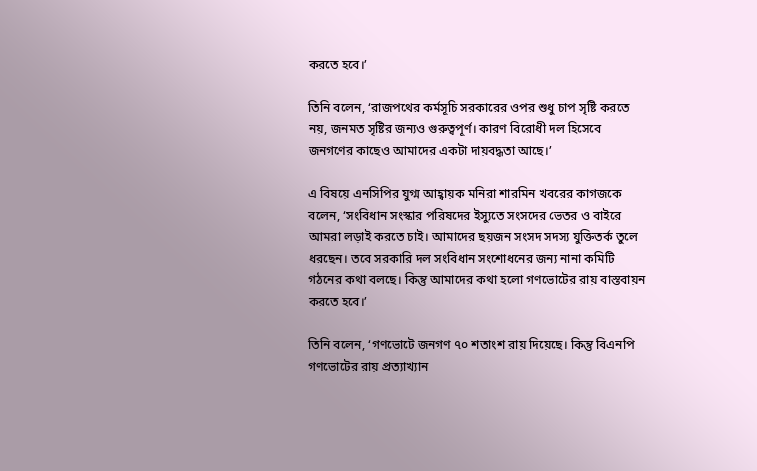করতে হবে।’

তিনি বলেন, ‘রাজপথের কর্মসূচি সরকারের ওপর শুধু চাপ সৃষ্টি করতে নয়, জনমত সৃষ্টির জন্যও গুরুত্বপূর্ণ। কারণ বিরোধী দল হিসেবে জনগণের কাছেও আমাদের একটা দায়বদ্ধতা আছে।’

এ বিষয়ে এনসিপির যুগ্ম আহ্বায়ক মনিরা শারমিন খবরের কাগজকে বলেন, ‘সংবিধান সংস্কার পরিষদের ইস্যুতে সংসদের ভেতর ও বাইরে আমরা লড়াই করতে চাই। আমাদের ছয়জন সংসদ সদস্য যুক্তিতর্ক তুলে ধরছেন। তবে সরকারি দল সংবিধান সংশোধনের জন্য নানা কমিটি গঠনের কথা বলছে। কিন্তু আমাদের কথা হলো গণভোটের রায় বাস্তবায়ন করতে হবে।’

তিনি বলেন, ‘গণভোটে জনগণ ৭০ শতাংশ রায় দিয়েছে। কিন্তু বিএনপি গণভোটের রায় প্রত্যাখ্যান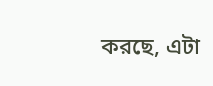করছে, এটা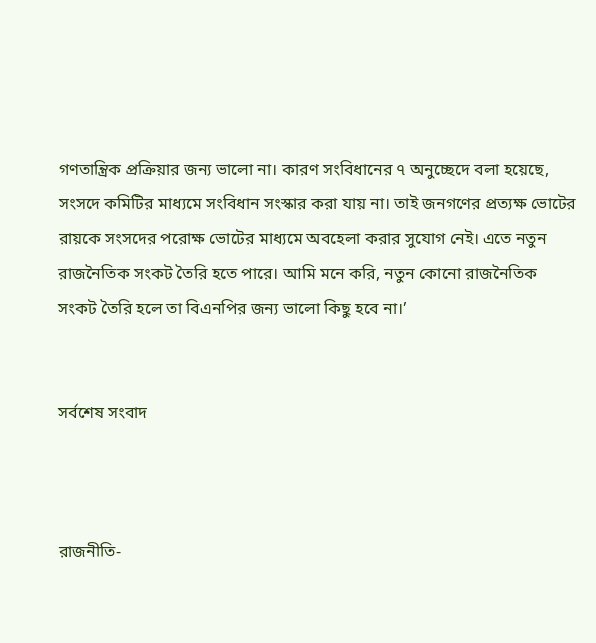গণতান্ত্রিক প্রক্রিয়ার জন্য ভালো না। কারণ সংবিধানের ৭ অনুচ্ছেদে বলা হয়েছে, সংসদে কমিটির মাধ্যমে সংবিধান সংস্কার করা যায় না। তাই জনগণের প্রত্যক্ষ ভোটের রায়কে সংসদের পরোক্ষ ভোটের মাধ্যমে অবহেলা করার সুযোগ নেই। এতে নতুন রাজনৈতিক সংকট তৈরি হতে পারে। আমি মনে করি, নতুন কোনো রাজনৈতিক সংকট তৈরি হলে তা বিএনপির জন্য ভালো কিছু হবে না।’


সর্বশেষ সংবাদ



রাজনীতি-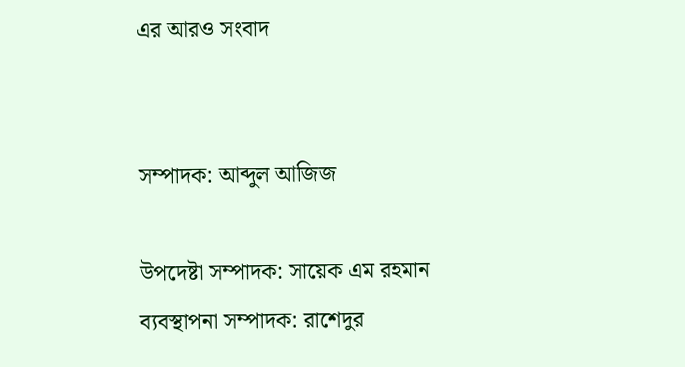এর আরও সংবাদ


সম্পাদক: আব্দুল আজিজ

উপদেষ্টা সম্পাদক: সায়েক এম রহমান
ব্যবস্থাপনা সম্পাদক: রাশেদুর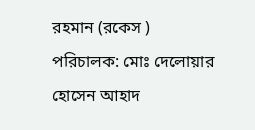রহমান (রকেস )
পরিচালক: মোঃ দেলোয়ার হোসেন আহাদ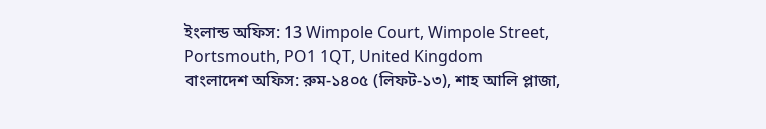ইংলান্ড অফিস: 13 Wimpole Court, Wimpole Street, Portsmouth, PO1 1QT, United Kingdom
বাংলাদেশ অফিস: রুম-১৪০৫ (লিফট-১৩), শাহ আলি প্লাজা,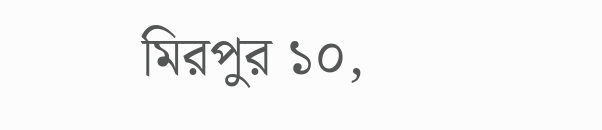মিরপুর ১০,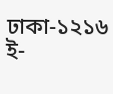ঢাকা-১২১৬
ই-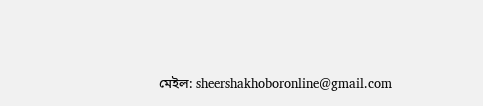মেইল: sheershakhoboronline@gmail.com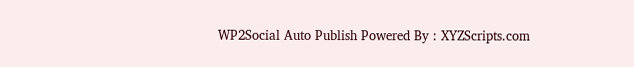WP2Social Auto Publish Powered By : XYZScripts.com